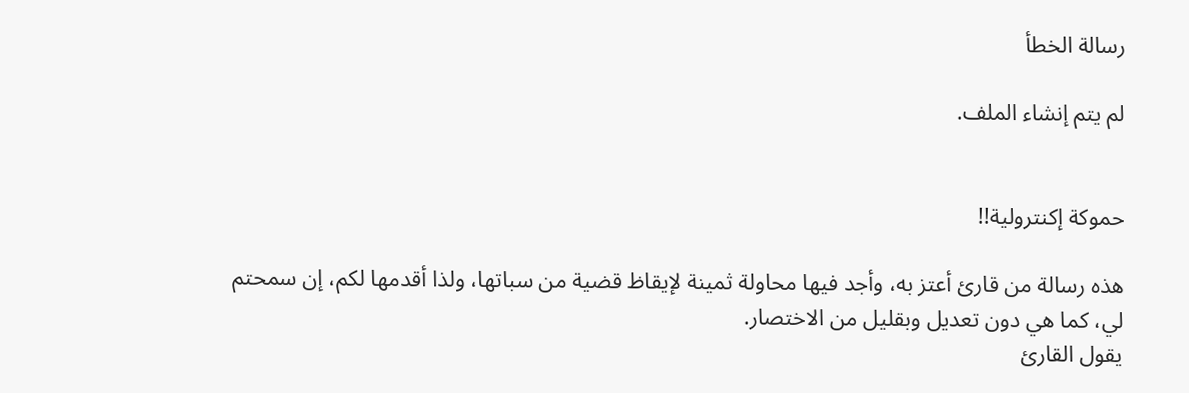رسالة الخطأ

لم يتم إنشاء الملف.


حموكة إكنترولية!!

هذه رسالة من قارئ أعتز به، وأجد فيها محاولة ثمينة لإيقاظ قضية من سباتها، ولذا أقدمها لكم، إن سمحتم لي، كما هي دون تعديل وبقليل من الاختصار.
يقول القارئ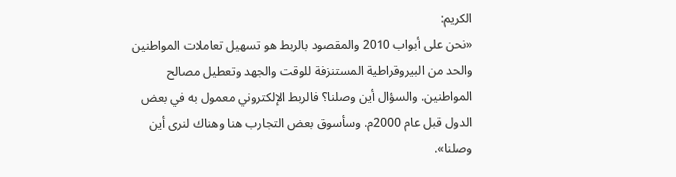الكريم:
«نحن على أبواب 2010 والمقصود بالربط هو تسهيل تعاملات المواطنين والحد من البيروقراطية المستنزفة للوقت والجهد وتعطيل مصالح المواطنين. والسؤال أين وصلنا؟ فالربط الإلكتروني معمول به في بعض الدول قبل عام 2000م. وسأسوق بعض التجارب هنا وهناك لنرى أين وصلنا».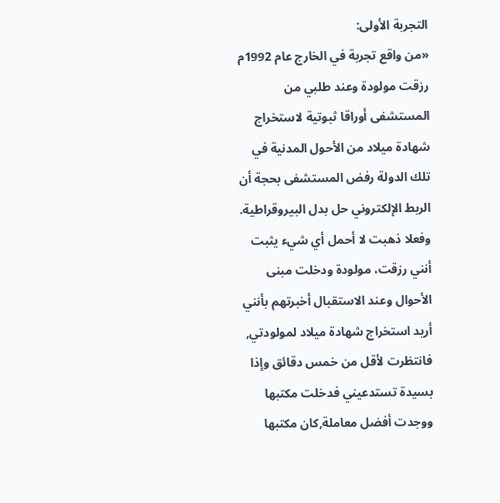التجربة الأولى:
«من واقع تجربة في الخارج عام 1992م رزقت مولودة وعند طلبي من المستشفى أوراقا ثبوتية لاستخراج شهادة ميلاد من الأحول المدنية في تلك الدولة رفض المستشفى بحجة أن الربط الإلكتروني حل بدل البيروقراطية. وفعلا ذهبت لا أحمل أي شيء يثبت أنني رزقت، مولودة ودخلت مبنى الأحوال وعند الاستقبال أخبرتهم بأنني أريد استخراج شهادة ميلاد لمولودتي, فانتظرت لأقل من خمس دقائق وإذا بسيدة تستدعيني فدخلت مكتبها ووجدت أفضل معاملة,كان مكتبها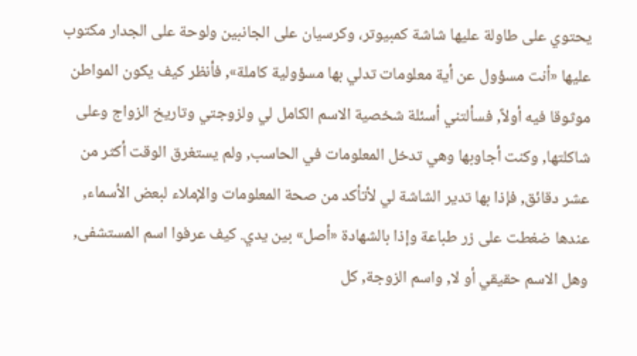يحتوي على طاولة عليها شاشة كمبيوتر، وكرسيان على الجانبين ولوحة على الجدار مكتوب عليها «أنت مسؤول عن أية معلومات تدلي بها مسؤولية كاملة», فأنظر كيف يكون المواطن موثوقا فيه أولاً, فسألتني أسئلة شخصية الاسم الكامل لي ولزوجتي وتاريخ الزواج وعلى شاكلتها, وكنت أجاوبها وهي تدخل المعلومات في الحاسب, ولم يستغرق الوقت أكثر من عشر دقائق, فإذا بها تدير الشاشة لي لأتأكد من صحة المعلومات والإملاء لبعض الأسماء, عندها ضغطت على زر طباعة وإذا بالشهادة «أصل» بين يدي. كيف عرفوا اسم المستشفى, وهل الاسم حقيقي أو لا, واسم الزوجة, كل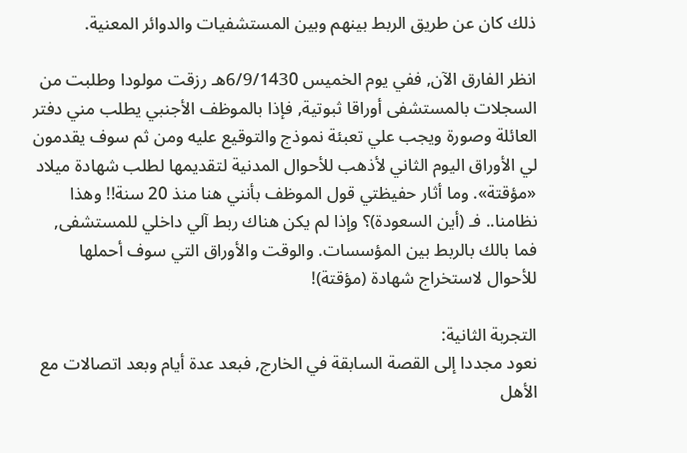ذلك كان عن طريق الربط بينهم وبين المستشفيات والدوائر المعنية.

انظر الفارق الآن, ففي يوم الخميس 6/9/1430هـ رزقت مولودا وطلبت من السجلات بالمستشفى أوراقا ثبوتية, فإذا بالموظف الأجنبي يطلب مني دفتر العائلة وصورة ويجب علي تعبئة نموذج والتوقيع عليه ومن ثم سوف يقدمون لي الأوراق اليوم الثاني لأذهب للأحوال المدنية لتقديمها لطلب شهادة ميلاد «مؤقتة». وما أثار حفيظتي قول الموظف بأنني هنا منذ 20 سنة!! وهذا نظامنا.. فـ (أين السعودة)؟ وإذا لم يكن هناك ربط آلي داخلي للمستشفى, فما بالك بالربط بين المؤسسات. والوقت والأوراق التي سوف أحملها للأحوال لاستخراج شهادة (مؤقتة)!

التجربة الثانية:
نعود مجددا إلى القصة السابقة في الخارج, فبعد عدة أيام وبعد اتصالات مع الأهل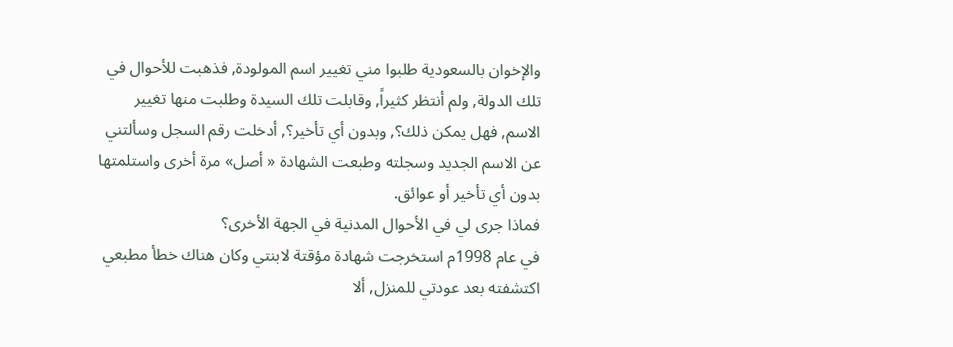والإخوان بالسعودية طلبوا مني تغيير اسم المولودة, فذهبت للأحوال في تلك الدولة, ولم أنتظر كثيراً, وقابلت تلك السيدة وطلبت منها تغيير الاسم, فهل يمكن ذلك؟, وبدون أي تأخير؟, أدخلت رقم السجل وسألتني عن الاسم الجديد وسجلته وطبعت الشهادة « أصل» مرة أخرى واستلمتها بدون أي تأخير أو عوائق.
فماذا جرى لي في الأحوال المدنية في الجهة الأخرى؟
في عام 1998م استخرجت شهادة مؤقتة لابنتي وكان هناك خطأ مطبعي اكتشفته بعد عودتي للمنزل, ألا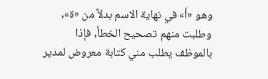وهو «أ» في نهاية الاسم بدلاً من «ة», وطلبت منهم تصحيح الخطأ, فإذا بالموظف يطلب مني كتابة معروض لمدير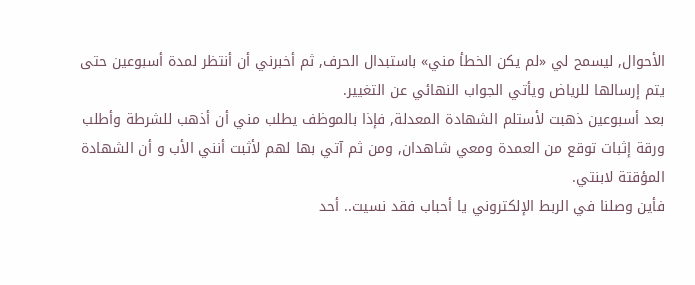الأحوال, ليسمح لي «لم يكن الخطأ مني» باستبدال الحرف, ثم أخبرني أن أنتظر لمدة أسبوعين حتى يتم إرسالها للرياض ويأتي الجواب النهائي عن التغيير.
بعد أسبوعين ذهبت لأستلم الشهادة المعدلة, فإذا بالموظف يطلب مني أن أذهب للشرطة وأطلب ورقة إثبات توقع من العمدة ومعي شاهدان, ومن ثم آتي بها لهم لأثبت أنني الأب و أن الشهادة المؤقتة لابنتي.
فأين وصلنا في الربط الإلكتروني يا أحباب فقد نسيت.. أحد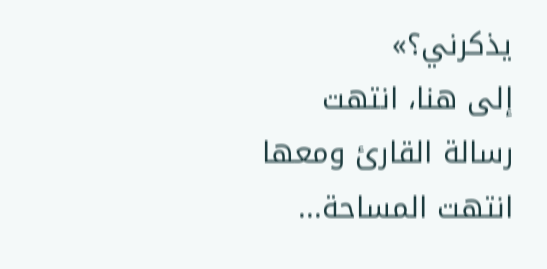يذكرني؟»
إلى هنا، انتهت رسالة القارئ ومعها انتهت المساحة...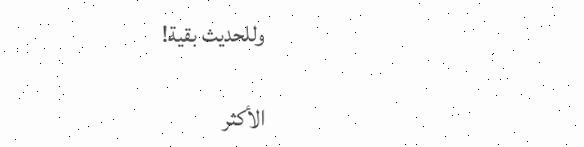وللحديث بقية!

الأكثر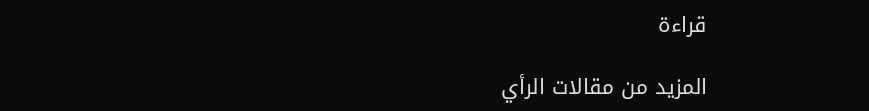قراءة

المزيد من مقالات الرأي